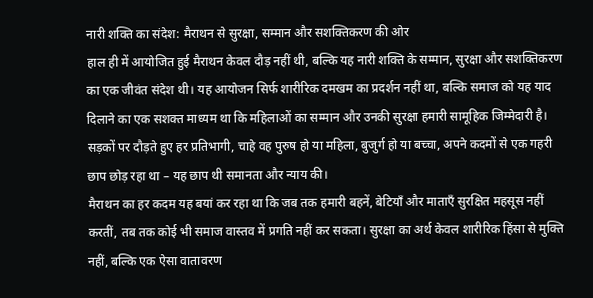नारी शक्ति का संदेश: मैराथन से सुरक्षा, सम्मान और सशक्तिकरण की ओर
हाल ही में आयोजित हुई मैराथन केवल दौड़ नहीं थी, बल्कि यह नारी शक्ति के सम्मान, सुरक्षा और सशक्तिकरण का एक जीवंत संदेश थी। यह आयोजन सिर्फ शारीरिक दमखम का प्रदर्शन नहीं था, बल्कि समाज को यह याद दिलाने का एक सशक्त माध्यम था कि महिलाओं का सम्मान और उनकी सुरक्षा हमारी सामूहिक जिम्मेदारी है। सड़कों पर दौड़ते हुए हर प्रतिभागी, चाहे वह पुरुष हो या महिला, बुजुर्ग हो या बच्चा, अपने कदमों से एक गहरी छाप छोड़ रहा था – यह छाप थी समानता और न्याय की।
मैराथन का हर कदम यह बयां कर रहा था कि जब तक हमारी बहनें, बेटियाँ और माताएँ सुरक्षित महसूस नहीं करतीं, तब तक कोई भी समाज वास्तव में प्रगति नहीं कर सकता। सुरक्षा का अर्थ केवल शारीरिक हिंसा से मुक्ति नहीं, बल्कि एक ऐसा वातावरण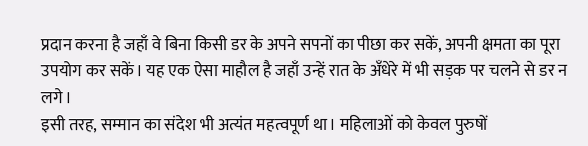प्रदान करना है जहाँ वे बिना किसी डर के अपने सपनों का पीछा कर सकें, अपनी क्षमता का पूरा उपयोग कर सकें। यह एक ऐसा माहौल है जहाँ उन्हें रात के अँधेरे में भी सड़क पर चलने से डर न लगे।
इसी तरह, सम्मान का संदेश भी अत्यंत महत्वपूर्ण था। महिलाओं को केवल पुरुषों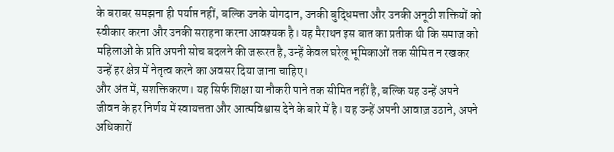के बराबर समझना ही पर्याप्त नहीं, बल्कि उनके योगदान, उनकी बुद्धिमत्ता और उनकी अनूठी शक्तियों को स्वीकार करना और उनकी सराहना करना आवश्यक है। यह मैराथन इस बात का प्रतीक थी कि समाज को महिलाओं के प्रति अपनी सोच बदलने की जरूरत है, उन्हें केवल घरेलू भूमिकाओं तक सीमित न रखकर उन्हें हर क्षेत्र में नेतृत्व करने का अवसर दिया जाना चाहिए।
और अंत में, सशक्तिकरण। यह सिर्फ शिक्षा या नौकरी पाने तक सीमित नहीं है, बल्कि यह उन्हें अपने जीवन के हर निर्णय में स्वायत्तता और आत्मविश्वास देने के बारे में है। यह उन्हें अपनी आवाज़ उठाने, अपने अधिकारों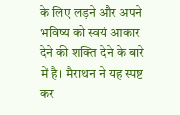के लिए लड़ने और अपने भविष्य को स्वयं आकार देने की शक्ति देने के बारे में है। मैराथन ने यह स्पष्ट कर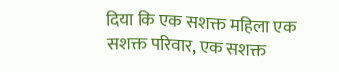दिया कि एक सशक्त महिला एक सशक्त परिवार, एक सशक्त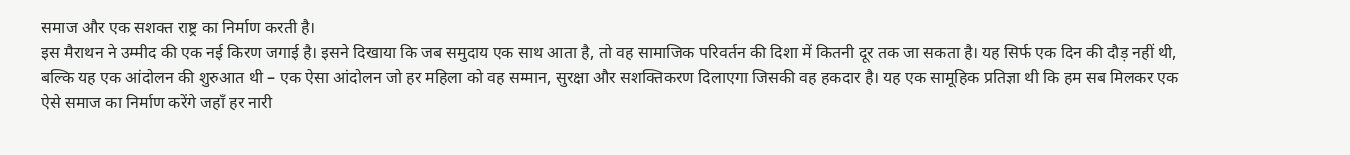समाज और एक सशक्त राष्ट्र का निर्माण करती है।
इस मैराथन ने उम्मीद की एक नई किरण जगाई है। इसने दिखाया कि जब समुदाय एक साथ आता है, तो वह सामाजिक परिवर्तन की दिशा में कितनी दूर तक जा सकता है। यह सिर्फ एक दिन की दौड़ नहीं थी, बल्कि यह एक आंदोलन की शुरुआत थी – एक ऐसा आंदोलन जो हर महिला को वह सम्मान, सुरक्षा और सशक्तिकरण दिलाएगा जिसकी वह हकदार है। यह एक सामूहिक प्रतिज्ञा थी कि हम सब मिलकर एक ऐसे समाज का निर्माण करेंगे जहाँ हर नारी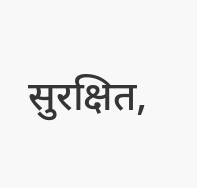सुरक्षित,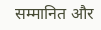सम्मानित और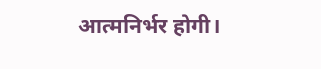आत्मनिर्भर होगी।